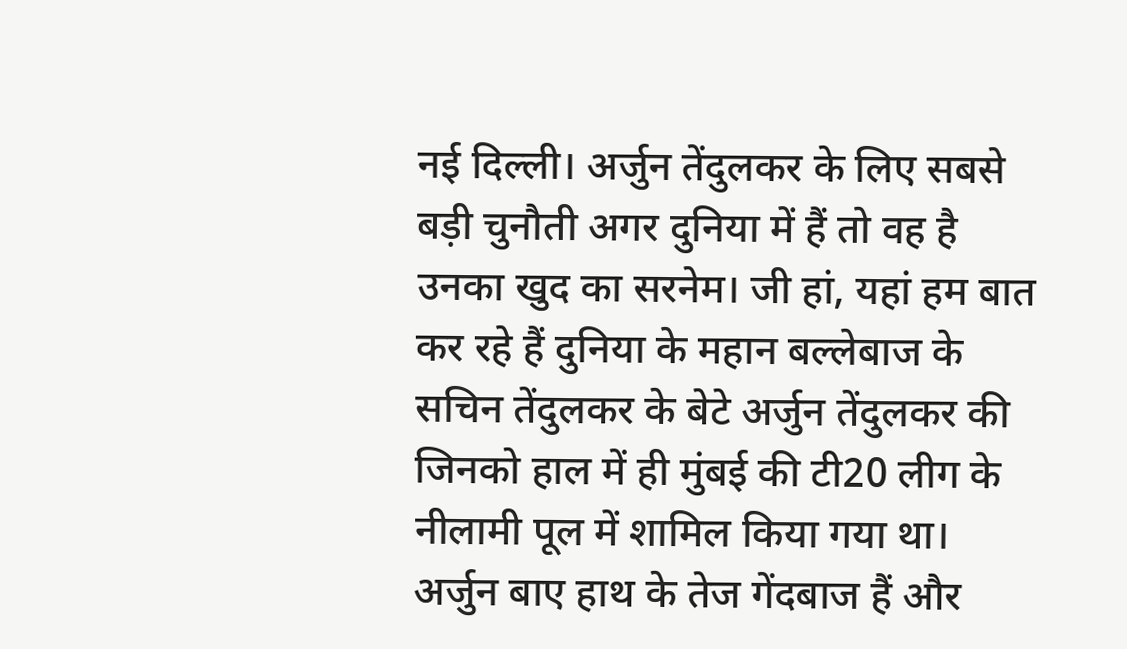नई दिल्ली। अर्जुन तेंदुलकर के लिए सबसे बड़ी चुनौती अगर दुनिया में हैं तो वह है उनका खुद का सरनेम। जी हां, यहां हम बात कर रहे हैं दुनिया के महान बल्लेबाज के सचिन तेंदुलकर के बेटे अर्जुन तेंदुलकर की जिनको हाल में ही मुंबई की टी20 लीग के नीलामी पूल में शामिल किया गया था। अर्जुन बाए हाथ के तेज गेंदबाज हैं और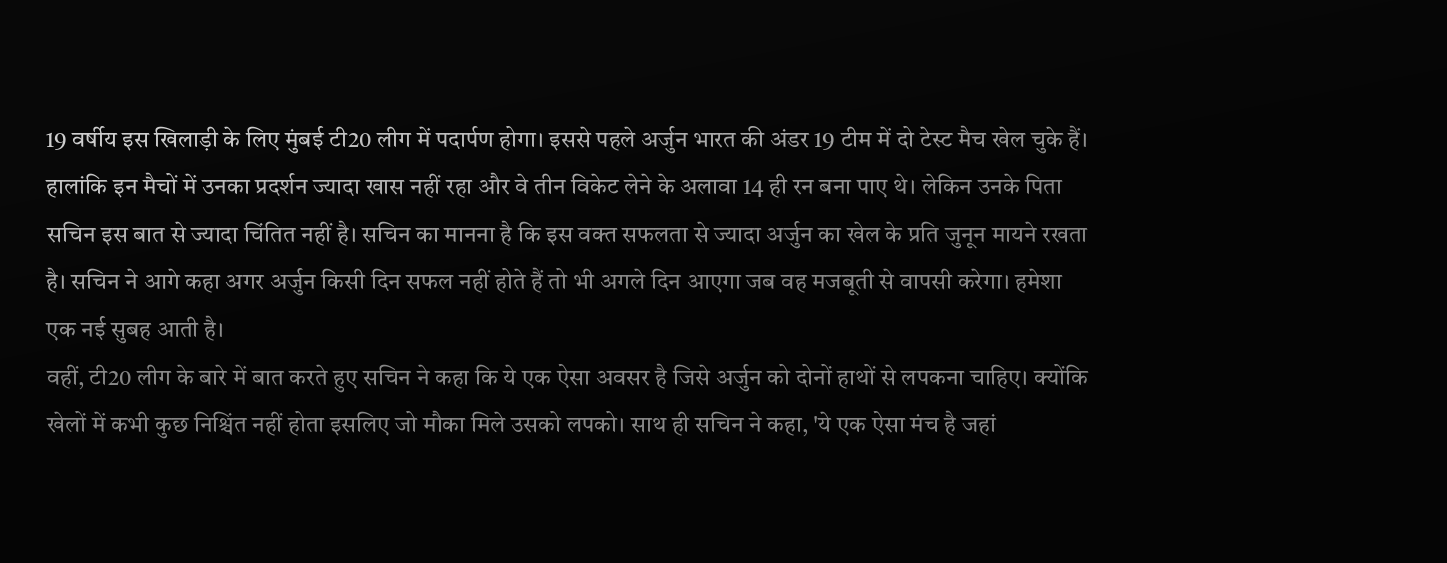19 वर्षीय इस खिलाड़ी के लिए मुंबई टी20 लीग में पदार्पण होगा। इससे पहले अर्जुन भारत की अंडर 19 टीम में दो टेस्ट मैच खेल चुके हैं।
हालांकि इन मैचों में उनका प्रदर्शन ज्यादा खास नहीं रहा और वे तीन विकेट लेने के अलावा 14 ही रन बना पाए थे। लेकिन उनके पिता सचिन इस बात से ज्यादा चिंतित नहीं है। सचिन का मानना है कि इस वक्त सफलता से ज्यादा अर्जुन का खेल के प्रति जुनून मायने रखता है। सचिन ने आगे कहा अगर अर्जुन किसी दिन सफल नहीं होते हैं तो भी अगले दिन आएगा जब वह मजबूती से वापसी करेगा। हमेशा एक नई सुबह आती है।
वहीं, टी20 लीग के बारे में बात करते हुए सचिन ने कहा कि ये एक ऐसा अवसर है जिसे अर्जुन को दोनों हाथों से लपकना चाहिए। क्योंकि खेलों में कभी कुछ निश्चिंत नहीं होता इसलिए जो मौका मिले उसको लपको। साथ ही सचिन ने कहा, 'ये एक ऐसा मंच है जहां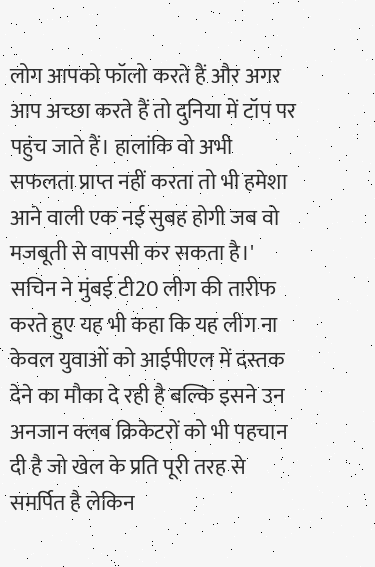लोग आपको फॉलो करते हैं और अगर आप अच्छा करते हैं तो दुनिया में टॉप पर पहुंच जाते हैं। हालांकि वो अभी सफलता प्राप्त नहीं करता तो भी हमेशा आने वाली एक नई सुबह होगी जब वो मजबूती से वापसी कर सकता है।'
सचिन ने मुंबई टी20 लीग की तारीफ करते हुए यह भी कहा कि यह लीग ना केवल युवाओं को आईपीएल में दस्तक देने का मौका दे रही है बल्कि इसने उन अनजान क्लब क्रिकेटरों को भी पहचान दी है जो खेल के प्रति पूरी तरह से समर्पित है लेकिन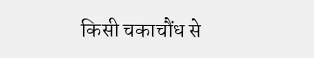किसी चकाचौंध से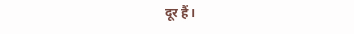दूर हैं।